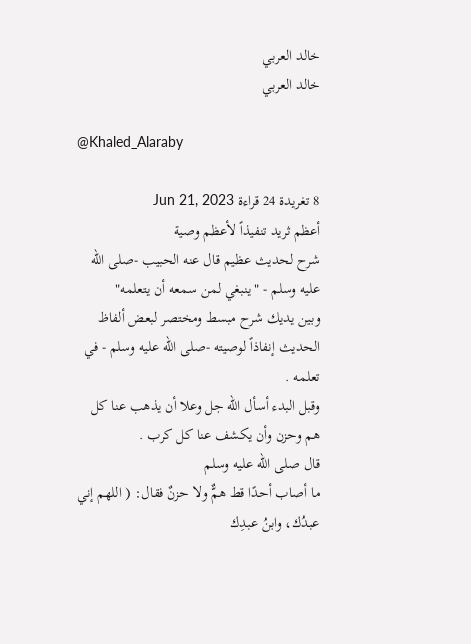خالد العربي
خالد العربي

@Khaled_Alaraby

8 تغريدة 24 قراءة Jun 21, 2023
أعظم ثريد تنفيذاً لأعظم وصية
شرح لحديث عظيم قال عنه الحبيب -صلى الله عليه وسلم - "ينبغي لمن سمعه أن يتعلمه"
وبين يديك شرح مبسط ومختصر لبعض ألفاظ الحديث إنفاذاً لوصيته -صلى الله عليه وسلم - في تعلمه .
وقبل البدء أسأل الله جل وعلا أن يذهب عنا كل هم وحزن وأن يكشف عنا كل كرب .
قال صلى الله عليه وسلم
ما أصاب أحدًا قط همٌّ ولا حزنٌ فقال: ( اللهم إني عبدُك، وابنُ عبدِك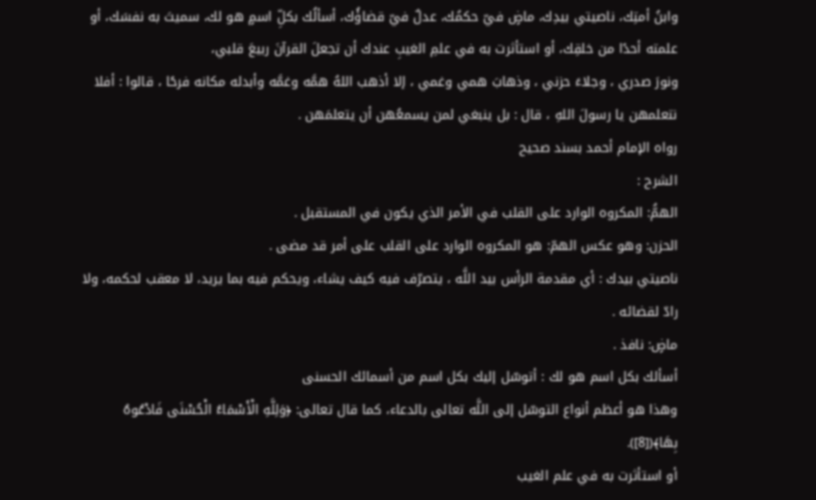وابنُ أمتِك، ناصيتي بيدِك، ماضٍ فيّ حكمُك، عدلٌ فيّ قضاؤُك، أسألُك بكلِّ اسمٍ هو لك، سميتَ به نفسَك، أو علمته أحدًا من خلقِك، أو استأثرت به في علمِ الغيبِ عندك أن تجعلَ القرآنَ ربيعَ قلبي،
ونورَ صدري ، وجلاءَ حزني ، وذهابَ همي وغمي ، إلا أذهب اللهُ همَّه وغمَّه وأبدله مكانه فرحًا ، قالوا : أفلا نتعلمهن يا رسولَ اللهِ ، قال : بل ينبغي لمن يسمعُهن أن يتعلمَهن .
رواه الإمام أحمد بسند صحيح
الشرح :
الهمُّ: المكروه الوارد على القلب في الأمر الذي يكون في المستقبل .
الحزن: وهو عكس الهمّ: هو المكروه الوارد على القلب على أمر قد مضى .
ناصيتي بيدك : أي مقدمة الرأس بيد اللَّه ، يتصرّف فيه كيف يشاء، ويحكم فيه بما يريد، لا معقب لحكمه، ولا رادّ لقضائه .
ماضٍ: نافذ .
أسألك بكل اسم هو لك : أتوسّل إليك بكل اسم من أسمائك الحسنى
وهذا هو أعظم أنواع التوسّل إلى اللَّه تعالى بالدعاء، كما قال تعالى: ﴿وَلِلَّهِ الْأَسْمَاءُ الْحُسْنَى فَادْعُوهُ بِهَا﴾([8]).
أو استأثرت به في علم الغيب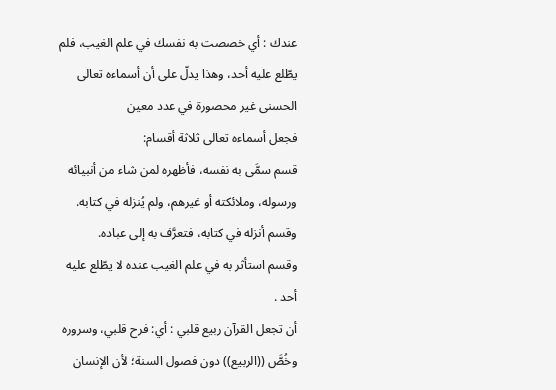عندك : أي خصصت به نفسك في علم الغيب، فلم يطّلع عليه أحد، وهذا يدلّ على أن أسماءه تعالى الحسنى غير محصورة في عدد معين
فجعل أسماءه تعالى ثلاثة أقسام:
قسم سمَّى به نفسه، فأظهره لمن شاء من أنبيائه ورسوله، وملائكته أو غيرهم، ولم يُنزله في كتابه.
وقسم أنزله في كتابه، فتعرَّف به إلى عباده.
وقسم استأثر به في علم الغيب عنده لا يطّلع عليه أحد .
أن تجعل القرآن ربيع قلبي : أي: فرح قلبي، وسروره
وخُصَّ ((الربيع)) دون فصول السنة؛ لأن الإنسان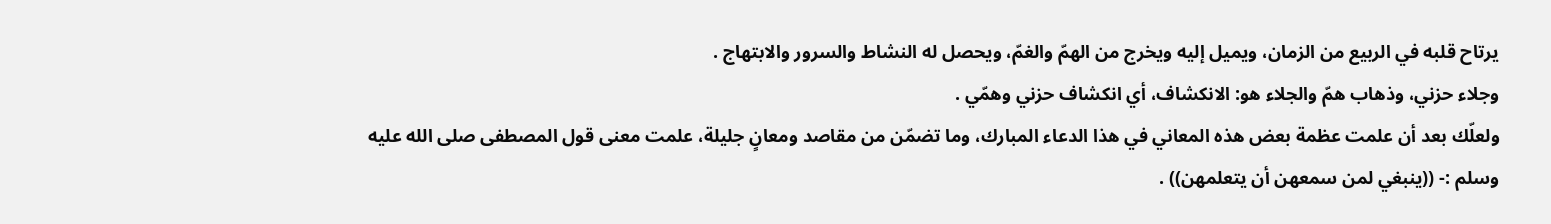يرتاح قلبه في الربيع من الزمان، ويميل إليه ويخرج من الهمّ والغمّ، ويحصل له النشاط والسرور والابتهاج .
وجلاء حزني، وذهاب همّ والجلاء هو: الانكشاف، أي انكشاف حزني وهمّي .
ولعلّك بعد أن علمت عظمة بعض هذه المعاني في هذا الدعاء المبارك، وما تضمّن من مقاصد ومعانٍ جليلة، علمت معنى قول المصطفى صلى الله عليه وسلم :- ((ينبغي لمن سمعهن أن يتعلمهن)) .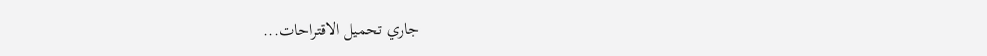جاري تحميل الاقتراحات...